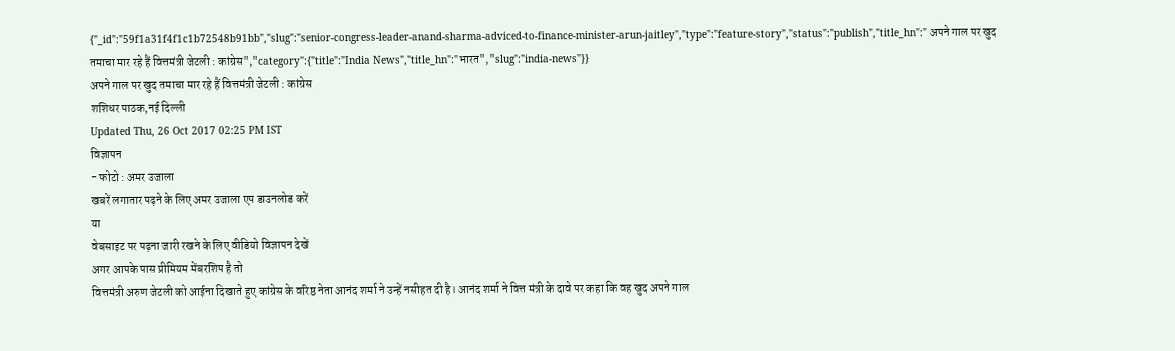{"_id":"59f1a31f4f1c1b72548b91bb","slug":"senior-congress-leader-anand-sharma-adviced-to-finance-minister-arun-jaitley","type":"feature-story","status":"publish","title_hn":" अपने गाल पर खुद तमाचा मार रहे हैं वित्तमंत्री जेटली : कांग्रेस","category":{"title":"India News","title_hn":"भारत","slug":"india-news"}}
अपने गाल पर खुद तमाचा मार रहे हैं वित्तमंत्री जेटली : कांग्रेस
शशिधर पाठक,नई दिल्ली
Updated Thu, 26 Oct 2017 02:25 PM IST
विज्ञापन
- फोटो : अमर उजाला
खबरें लगातार पढ़ने के लिए अमर उजाला एप डाउनलोड करें
या
वेबसाइट पर पढ़ना जारी रखने के लिए वीडियो विज्ञापन देखें
अगर आपके पास प्रीमियम मेंबरशिप है तो
वित्तमंत्री अरुण जेटली को आईना दिखाते हुए कांग्रेस के वरिष्ठ नेता आनंद शर्मा ने उन्हें नसीहत दी है। आनंद शर्मा ने वित्त मंत्री के दावे पर कहा कि वह खुद अपने गाल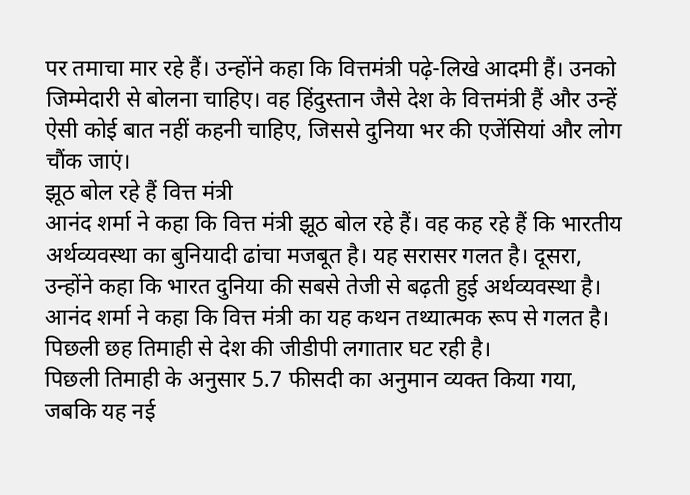पर तमाचा मार रहे हैं। उन्होंने कहा कि वित्तमंत्री पढ़े-लिखे आदमी हैं। उनको जिम्मेदारी से बोलना चाहिए। वह हिंदुस्तान जैसे देश के वित्तमंत्री हैं और उन्हें ऐसी कोई बात नहीं कहनी चाहिए, जिससे दुनिया भर की एजेंसियां और लोग चौंक जाएं।
झूठ बोल रहे हैं वित्त मंत्री
आनंद शर्मा ने कहा कि वित्त मंत्री झूठ बोल रहे हैं। वह कह रहे हैं कि भारतीय अर्थव्यवस्था का बुनियादी ढांचा मजबूत है। यह सरासर गलत है। दूसरा, उन्होंने कहा कि भारत दुनिया की सबसे तेजी से बढ़ती हुई अर्थव्यवस्था है। आनंद शर्मा ने कहा कि वित्त मंत्री का यह कथन तथ्यात्मक रूप से गलत है। पिछली छह तिमाही से देश की जीडीपी लगातार घट रही है।
पिछली तिमाही के अनुसार 5.7 फीसदी का अनुमान व्यक्त किया गया, जबकि यह नई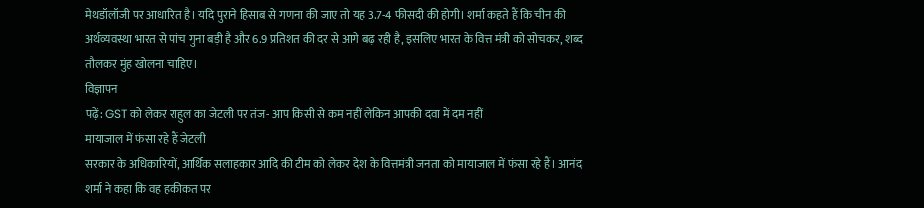मेथडॉलॉजी पर आधारित है। यदि पुराने हिसाब से गणना की जाए तो यह 3.7-4 फीसदी की होगी। शर्मा कहते हैं कि चीन की अर्थव्यवस्था भारत से पांच गुना बड़ी है और 6.9 प्रतिशत की दर से आगे बढ़ रही है, इसलिए भारत के वित्त मंत्री को सोचकर, शब्द तौलकर मुंह खोलना चाहिए।
विज्ञापन
पढ़ें: GST को लेकर राहुल का जेटली पर तंज- आप किसी से कम नहीं लेकिन आपकी दवा में दम नहीं
मायाजाल में फंसा रहे हैं जेटली
सरकार के अधिकारियों, आर्थिक सलाहकार आदि की टीम को लेकर देश के वित्तमंत्री जनता को मायाजाल में फंसा रहे हैं। आनंद शर्मा ने कहा कि वह हकीकत पर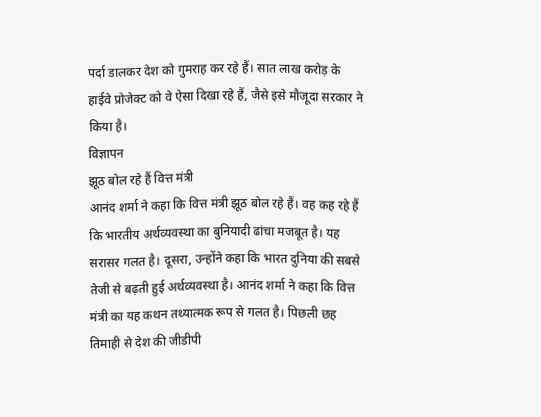पर्दा डालकर देश को गुमराह कर रहे हैं। सात लाख करोड़ के हाईवे प्रोजेक्ट को वे ऐसा दिखा रहे हैं, जैसे इसे मौजूदा सरकार ने किया है।
विज्ञापन
झूठ बोल रहे हैं वित्त मंत्री
आनंद शर्मा ने कहा कि वित्त मंत्री झूठ बोल रहे हैं। वह कह रहे हैं कि भारतीय अर्थव्यवस्था का बुनियादी ढांचा मजबूत है। यह सरासर गलत है। दूसरा, उन्होंने कहा कि भारत दुनिया की सबसे तेजी से बढ़ती हुई अर्थव्यवस्था है। आनंद शर्मा ने कहा कि वित्त मंत्री का यह कथन तथ्यात्मक रूप से गलत है। पिछली छह तिमाही से देश की जीडीपी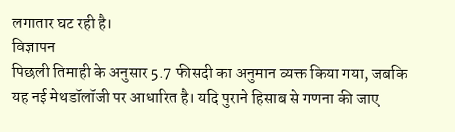लगातार घट रही है।
विज्ञापन
पिछली तिमाही के अनुसार 5.7 फीसदी का अनुमान व्यक्त किया गया, जबकि यह नई मेथडॉलॉजी पर आधारित है। यदि पुराने हिसाब से गणना की जाए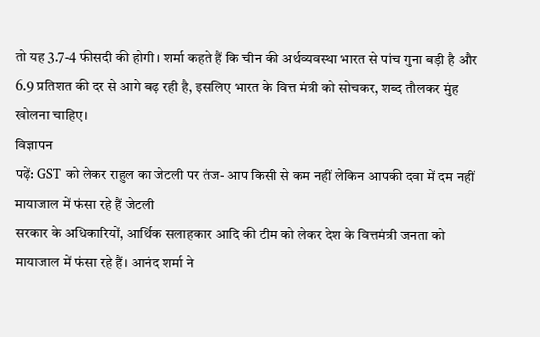तो यह 3.7-4 फीसदी की होगी। शर्मा कहते हैं कि चीन की अर्थव्यवस्था भारत से पांच गुना बड़ी है और 6.9 प्रतिशत की दर से आगे बढ़ रही है, इसलिए भारत के वित्त मंत्री को सोचकर, शब्द तौलकर मुंह खोलना चाहिए।
विज्ञापन
पढ़ें: GST को लेकर राहुल का जेटली पर तंज- आप किसी से कम नहीं लेकिन आपकी दवा में दम नहीं
मायाजाल में फंसा रहे हैं जेटली
सरकार के अधिकारियों, आर्थिक सलाहकार आदि की टीम को लेकर देश के वित्तमंत्री जनता को मायाजाल में फंसा रहे हैं। आनंद शर्मा ने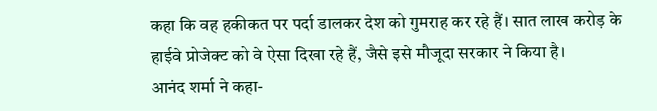कहा कि वह हकीकत पर पर्दा डालकर देश को गुमराह कर रहे हैं। सात लाख करोड़ के हाईवे प्रोजेक्ट को वे ऐसा दिखा रहे हैं, जैसे इसे मौजूदा सरकार ने किया है।
आनंद शर्मा ने कहा-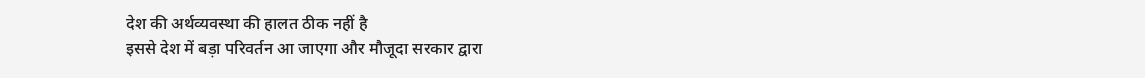देश की अर्थव्यवस्था की हालत ठीक नहीं है
इससे देश में बड़ा परिवर्तन आ जाएगा और मौजूदा सरकार द्वारा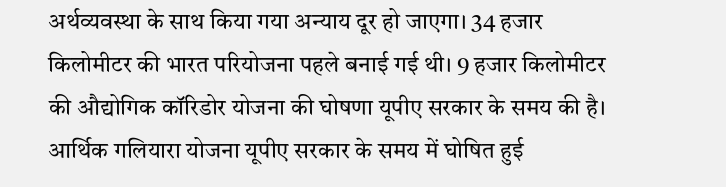अर्थव्यवस्था के साथ किया गया अन्याय दूर हो जाएगा। 34 हजार किलोमीटर की भारत परियोजना पहले बनाई गई थी। 9 हजार किलोमीटर की औद्योगिक कॉरिडोर योजना की घोषणा यूपीए सरकार के समय की है। आर्थिक गलियारा योजना यूपीए सरकार के समय में घोषित हुई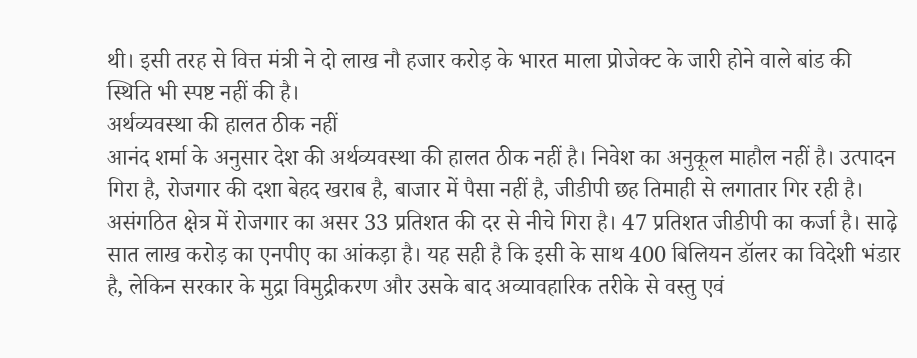थी। इसी तरह से वित्त मंत्री ने दो लाख नौ हजार करोड़ के भारत माला प्रोजेक्ट के जारी होने वाले बांड की स्थिति भी स्पष्ट नहीं की है।
अर्थव्यवस्था की हालत ठीक नहीं
आनंद शर्मा के अनुसार देश की अर्थव्यवस्था की हालत ठीक नहीं है। निवेश का अनुकूल माहौल नहीं है। उत्पादन गिरा है, रोजगार की दशा बेहद खराब है, बाजार में पैसा नहीं है, जीडीपी छह तिमाही से लगातार गिर रही है।
असंगठित क्षेत्र में रोजगार का असर 33 प्रतिशत की दर से नीचे गिरा है। 47 प्रतिशत जीडीपी का कर्जा है। साढ़े सात लाख करोड़ का एनपीए का आंकड़ा है। यह सही है कि इसी के साथ 400 बिलियन डॉलर का विदेशी भंडार है, लेकिन सरकार के मुद्रा विमुद्रीकरण और उसके बाद अव्यावहारिक तरीके से वस्तु एवं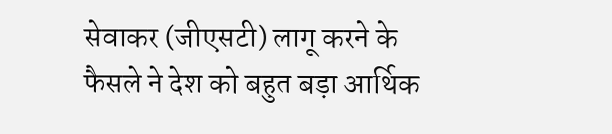सेवाकर (जीएसटी) लागू करने के फैसले ने देश को बहुत बड़ा आर्थिक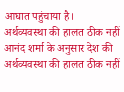आघात पहुंचाया है।
अर्थव्यवस्था की हालत ठीक नहीं
आनंद शर्मा के अनुसार देश की अर्थव्यवस्था की हालत ठीक नहीं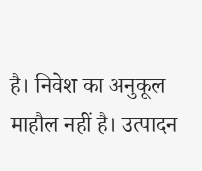है। निवेश का अनुकूल माहौल नहीं है। उत्पादन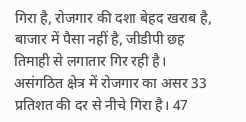गिरा है, रोजगार की दशा बेहद खराब है, बाजार में पैसा नहीं है, जीडीपी छह तिमाही से लगातार गिर रही है।
असंगठित क्षेत्र में रोजगार का असर 33 प्रतिशत की दर से नीचे गिरा है। 47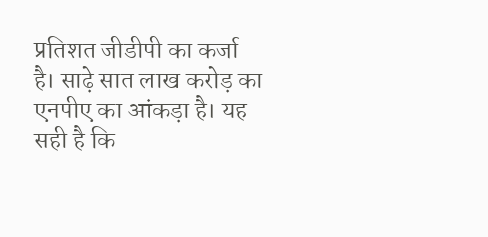प्रतिशत जीडीपी का कर्जा है। साढ़े सात लाख करोड़ का एनपीए का आंकड़ा है। यह सही है कि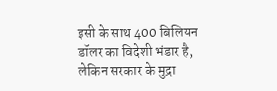इसी के साथ 400 बिलियन डॉलर का विदेशी भंडार है, लेकिन सरकार के मुद्रा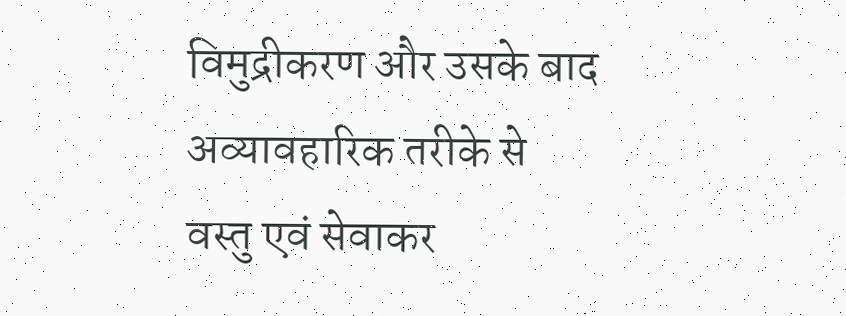विमुद्रीकरण और उसके बाद अव्यावहारिक तरीके से वस्तु एवं सेवाकर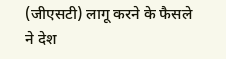(जीएसटी) लागू करने के फैसले ने देश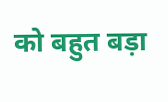को बहुत बड़ा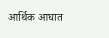आर्थिक आघात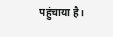पहुंचाया है।